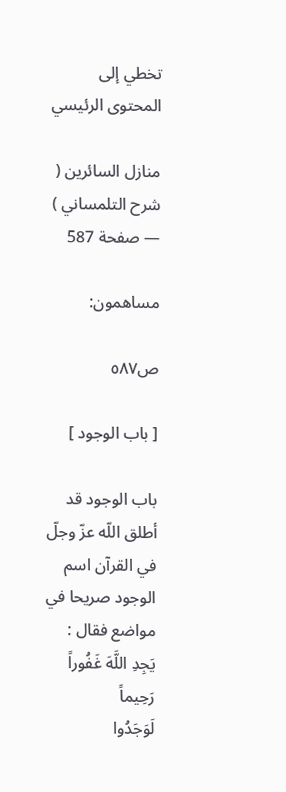تخطي إلى المحتوى الرئيسي

منازل السائرين ( شرح التلمساني ) — صفحة 587

مساهمون:

ص٥٨٧

[ باب الوجود ]

باب الوجود قد أطلق اللّه عزّ وجلّ في القرآن اسم الوجود صريحا في مواضع فقال :
يَجِدِ اللَّهَ غَفُوراً رَحِيماً
لَوَجَدُوا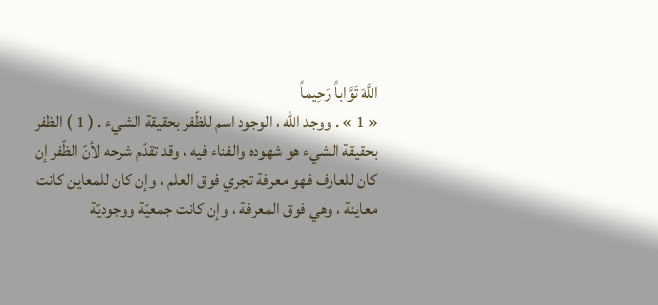اللَّهَ تَوَّاباً رَحِيماً
« 1 » . ووجد اللّه ، الوجود اسم للظّفر بحقيقة الشيء . ( 1 ) الظفر بحقيقة الشيء هو شهوده والفناء فيه ، وقد تقدّم شرحه لأنّ الظّفر إن كان للعارف فهو معرفة تجري فوق العلم ، وإن كان للمعاين كانت معاينة ، وهي فوق المعرفة ، وإن كانت جمعيّة ووجوديّة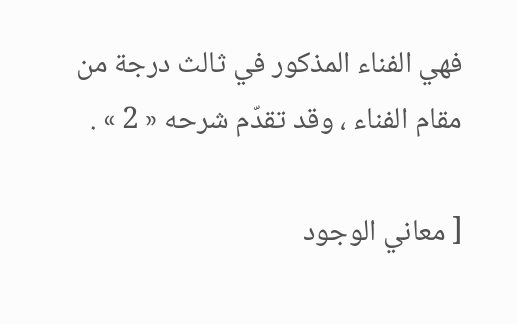فهي الفناء المذكور في ثالث درجة من مقام الفناء ، وقد تقدّم شرحه « 2 » .

[ معاني الوجود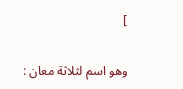]

وهو اسم لثلاثة معان :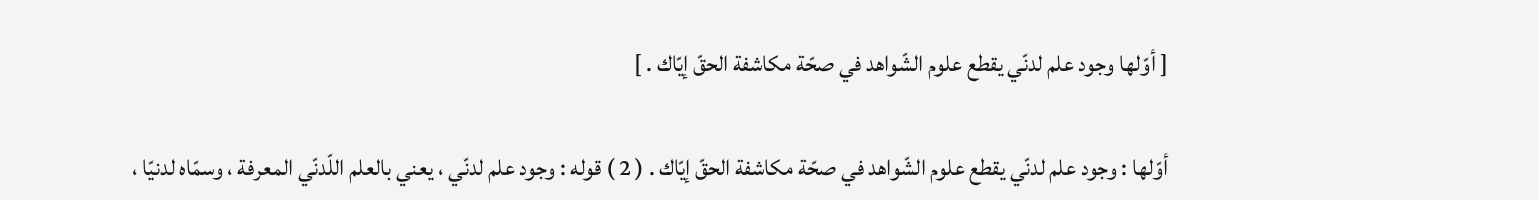[ أوّلها وجود علم لدنّي يقطع علوم الشّواهد في صحّة مكاشفة الحقّ إيّاك . ]

أوّلها : وجود علم لدنّي يقطع علوم الشّواهد في صحّة مكاشفة الحقّ إيّاك . ( 2 ) قوله : وجود علم لدنّي ، يعني بالعلم اللّدنّي المعرفة ، وسمّاه لدنيّا ،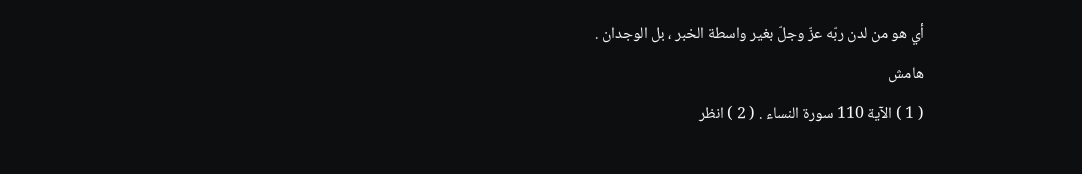أي هو من لدن ربّه عزّ وجلّ بغير واسطة الخبر ، بل الوجدان .
هامش
( 1 ) الآية 110 سورة النساء . ( 2 ) انظر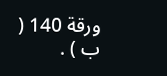ورقة 140 ( ب ) .